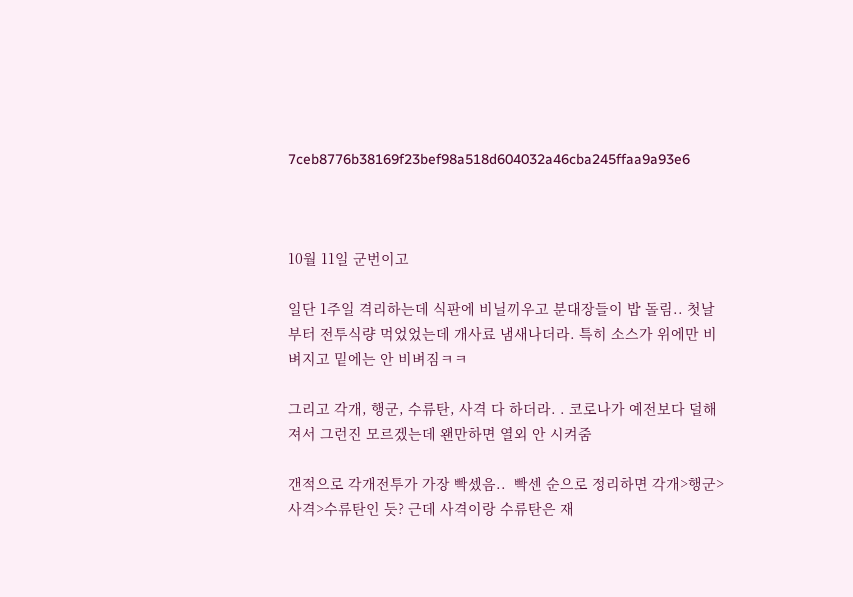7ceb8776b38169f23bef98a518d604032a46cba245ffaa9a93e6



10월 11일 군번이고

일단 1주일 격리하는데 식판에 비닐끼우고 분대장들이 밥 돌림.. 첫날부터 전투식량 먹었었는데 개사료 냄새나더라. 특히 소스가 위에만 비벼지고 밑에는 안 비벼짐ㅋㅋ

그리고 각개, 행군, 수류탄, 사격 다 하더라. . 코로나가 예전보다 덜해져서 그런진 모르겠는데 왠만하면 열외 안 시켜줌

갠적으로 각개전투가 가장 빡셌음..  빡센 순으로 정리하면 각개>행군>사격>수류탄인 듯? 근데 사격이랑 수류탄은 재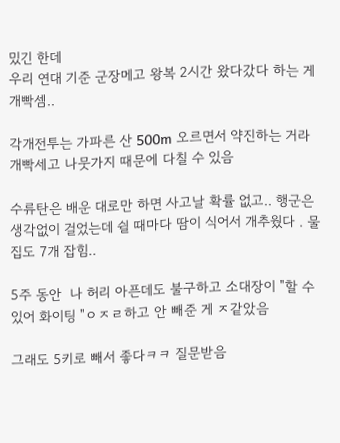밌긴 한데
우리 연대 기준 군장메고 왕복 2시간 왔다갔다 하는 게 개빡셈..

각개전투는 가파른 산 500m 오르면서 약진하는 거라 개빡세고 나뭇가지 때문에 다칠 수 있음

수류탄은 배운 대로만 하면 사고날 확률 없고.. 행군은 생각없이 걸었는데 쉴 때마다 땀이 식어서 개추웠다 . 물집도 7개 잡힘..

5주 동안  나 허리 아픈데도 불구하고 소대장이 "할 수 있어 화이팅 "ㅇㅈㄹ하고 안 빼준 게 ㅈ같았음

그래도 5키로 빼서 좋다ㅋㅋ 질문받음